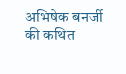अभिषेक बनर्जी की कथित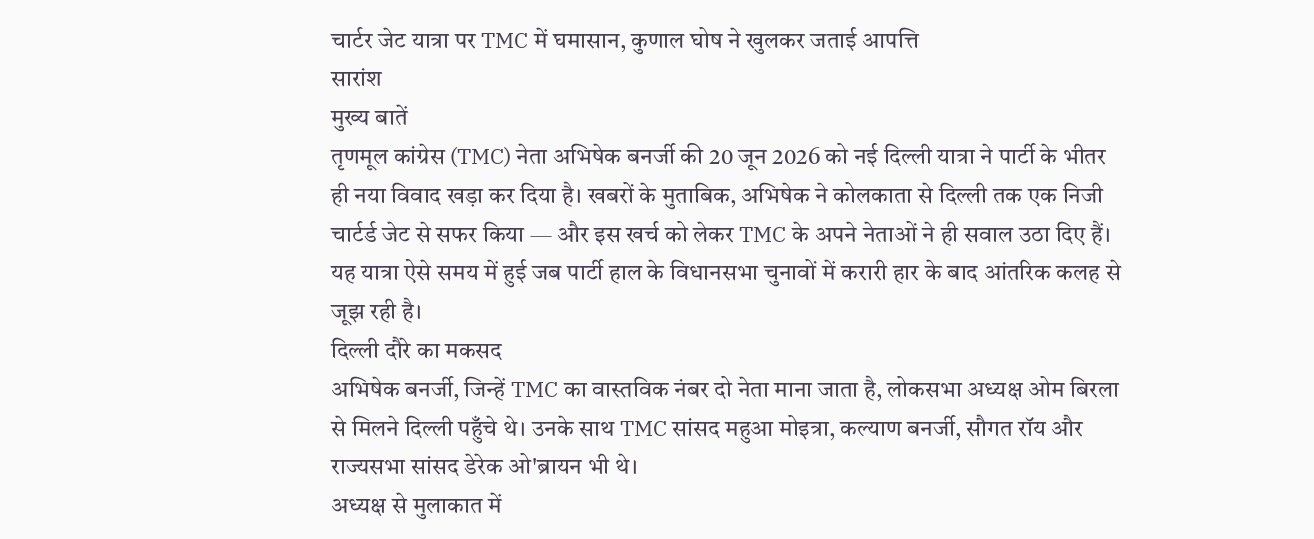चार्टर जेट यात्रा पर TMC में घमासान, कुणाल घोष ने खुलकर जताई आपत्ति
सारांश
मुख्य बातें
तृणमूल कांग्रेस (TMC) नेता अभिषेक बनर्जी की 20 जून 2026 को नई दिल्ली यात्रा ने पार्टी के भीतर ही नया विवाद खड़ा कर दिया है। खबरों के मुताबिक, अभिषेक ने कोलकाता से दिल्ली तक एक निजी चार्टर्ड जेट से सफर किया — और इस खर्च को लेकर TMC के अपने नेताओं ने ही सवाल उठा दिए हैं। यह यात्रा ऐसे समय में हुई जब पार्टी हाल के विधानसभा चुनावों में करारी हार के बाद आंतरिक कलह से जूझ रही है।
दिल्ली दौरे का मकसद
अभिषेक बनर्जी, जिन्हें TMC का वास्तविक नंबर दो नेता माना जाता है, लोकसभा अध्यक्ष ओम बिरला से मिलने दिल्ली पहुँचे थे। उनके साथ TMC सांसद महुआ मोइत्रा, कल्याण बनर्जी, सौगत रॉय और राज्यसभा सांसद डेरेक ओ'ब्रायन भी थे।
अध्यक्ष से मुलाकात में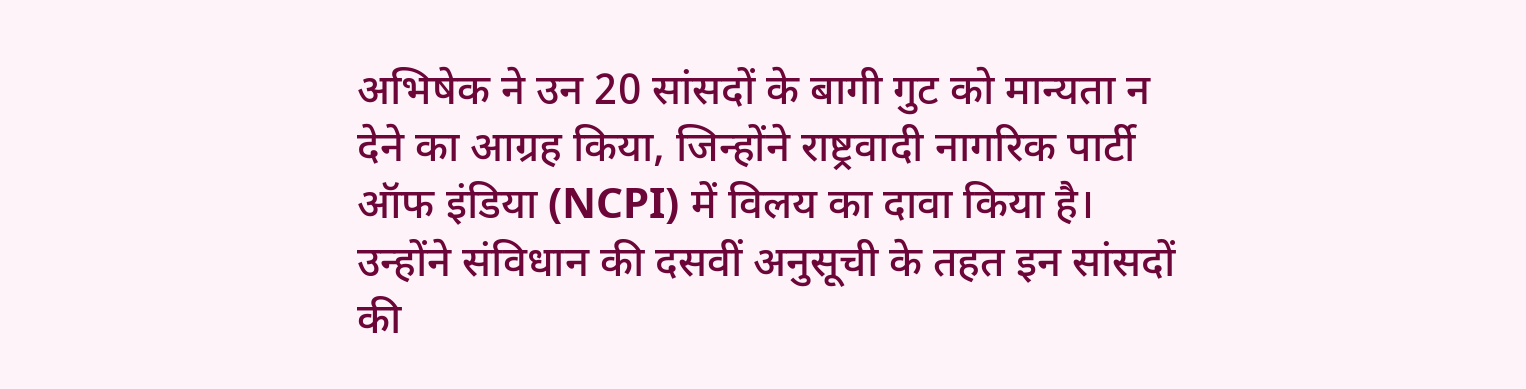अभिषेक ने उन 20 सांसदों के बागी गुट को मान्यता न देने का आग्रह किया, जिन्होंने राष्ट्रवादी नागरिक पार्टी ऑफ इंडिया (NCPI) में विलय का दावा किया है। उन्होंने संविधान की दसवीं अनुसूची के तहत इन सांसदों की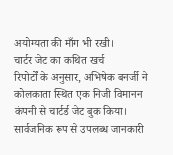अयोग्यता की माँग भी रखी।
चार्टर जेट का कथित खर्च
रिपोर्टों के अनुसार, अभिषेक बनर्जी ने कोलकाता स्थित एक निजी विमानन कंपनी से चार्टर्ड जेट बुक किया। सार्वजनिक रूप से उपलब्ध जानकारी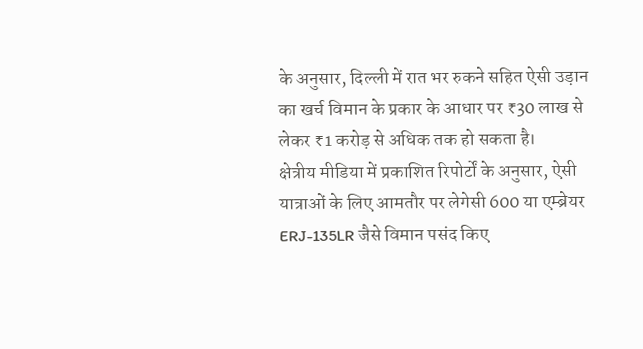के अनुसार, दिल्ली में रात भर रुकने सहित ऐसी उड़ान का खर्च विमान के प्रकार के आधार पर ₹30 लाख से लेकर ₹1 करोड़ से अधिक तक हो सकता है।
क्षेत्रीय मीडिया में प्रकाशित रिपोर्टों के अनुसार, ऐसी यात्राओं के लिए आमतौर पर लेगेसी 600 या एम्ब्रेयर ERJ-135LR जैसे विमान पसंद किए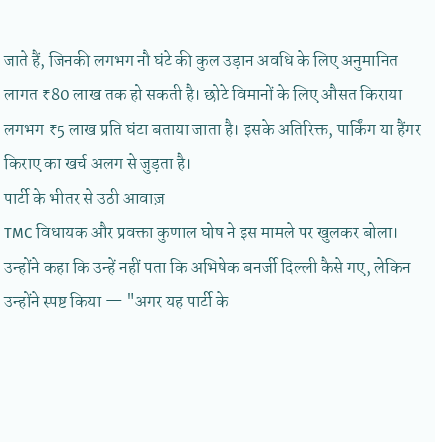जाते हैं, जिनकी लगभग नौ घंटे की कुल उड़ान अवधि के लिए अनुमानित लागत ₹80 लाख तक हो सकती है। छोटे विमानों के लिए औसत किराया लगभग ₹5 लाख प्रति घंटा बताया जाता है। इसके अतिरिक्त, पार्किंग या हैंगर किराए का खर्च अलग से जुड़ता है।
पार्टी के भीतर से उठी आवाज़
TMC विधायक और प्रवक्ता कुणाल घोष ने इस मामले पर खुलकर बोला। उन्होंने कहा कि उन्हें नहीं पता कि अभिषेक बनर्जी दिल्ली कैसे गए, लेकिन उन्होंने स्पष्ट किया — "अगर यह पार्टी के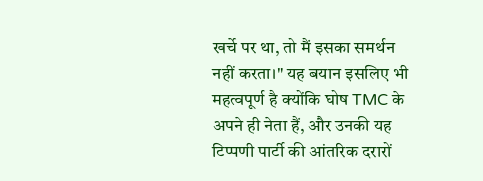खर्चे पर था, तो मैं इसका समर्थन नहीं करता।" यह बयान इसलिए भी महत्वपूर्ण है क्योंकि घोष TMC के अपने ही नेता हैं, और उनकी यह टिप्पणी पार्टी की आंतरिक दरारों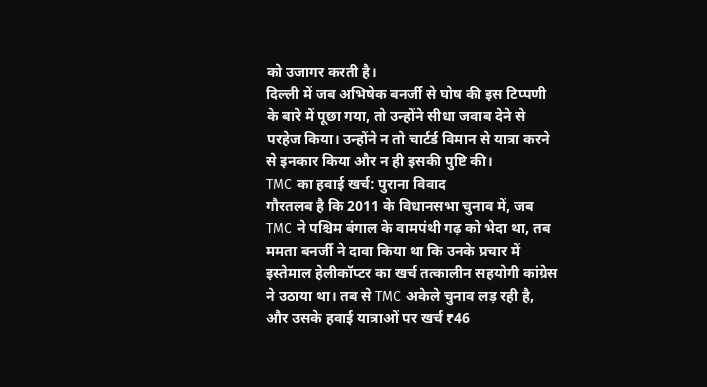को उजागर करती है।
दिल्ली में जब अभिषेक बनर्जी से घोष की इस टिप्पणी के बारे में पूछा गया, तो उन्होंने सीधा जवाब देने से परहेज किया। उन्होंने न तो चार्टर्ड विमान से यात्रा करने से इनकार किया और न ही इसकी पुष्टि की।
TMC का हवाई खर्च: पुराना विवाद
गौरतलब है कि 2011 के विधानसभा चुनाव में, जब TMC ने पश्चिम बंगाल के वामपंथी गढ़ को भेदा था, तब ममता बनर्जी ने दावा किया था कि उनके प्रचार में इस्तेमाल हेलीकॉप्टर का खर्च तत्कालीन सहयोगी कांग्रेस ने उठाया था। तब से TMC अकेले चुनाव लड़ रही है, और उसके हवाई यात्राओं पर खर्च ₹46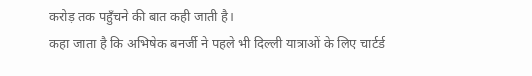करोड़ तक पहुँचने की बात कही जाती है।
कहा जाता है कि अभिषेक बनर्जी ने पहले भी दिल्ली यात्राओं के लिए चार्टर्ड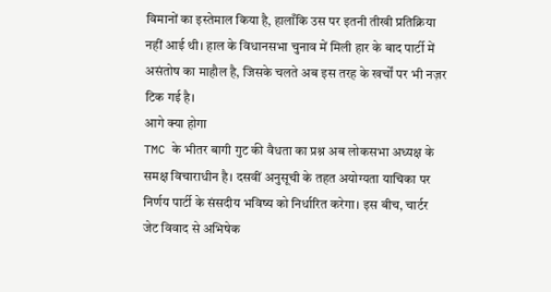विमानों का इस्तेमाल किया है, हालाँकि उस पर इतनी तीखी प्रतिक्रिया नहीं आई थी। हाल के विधानसभा चुनाव में मिली हार के बाद पार्टी में असंतोष का माहौल है, जिसके चलते अब इस तरह के खर्चों पर भी नज़र टिक गई है।
आगे क्या होगा
TMC के भीतर बागी गुट की वैधता का प्रश्न अब लोकसभा अध्यक्ष के समक्ष विचाराधीन है। दसवीं अनुसूची के तहत अयोग्यता याचिका पर निर्णय पार्टी के संसदीय भविष्य को निर्धारित करेगा। इस बीच, चार्टर जेट विवाद से अभिषेक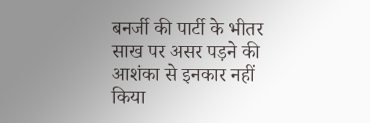बनर्जी की पार्टी के भीतर साख पर असर पड़ने की आशंका से इनकार नहीं किया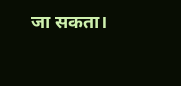जा सकता।